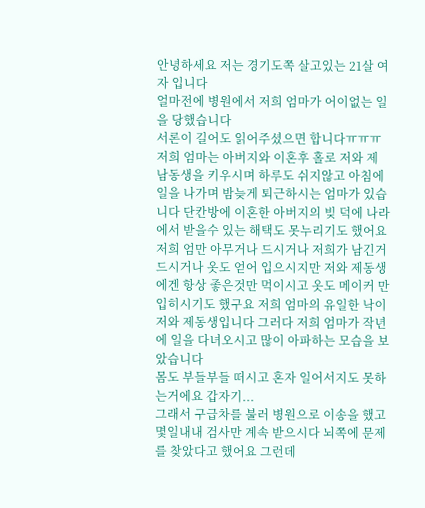안녕하세요 저는 경기도쪽 살고있는 21살 여자 입니다
얼마전에 병원에서 저희 엄마가 어이없는 일을 당했습니다
서론이 길어도 읽어주셨으면 합니다ㅠㅠㅠ
저희 엄마는 아버지와 이혼후 홀로 저와 제 남동생을 키우시며 하루도 쉬지않고 아침에 일을 나가며 밤늦게 퇴근하시는 엄마가 있습니다 단칸방에 이혼한 아버지의 빚 덕에 나라에서 받을수 있는 해택도 못누리기도 했어요 저희 엄만 아무거나 드시거나 저희가 남긴거 드시거나 옷도 얻어 입으시지만 저와 제동생에겐 항상 좋은것만 먹이시고 옷도 메이커 만 입히시기도 했구요 저희 엄마의 유일한 낙이 저와 제동생입니다 그러다 저희 엄마가 작년에 일을 다녀오시고 많이 아파하는 모습을 보았습니다
몸도 부들부들 떠시고 혼자 일어서지도 못하는거에요 갑자기...
그래서 구급차를 불러 병원으로 이송을 했고 몇일내내 검사만 계속 받으시다 뇌쪽에 문제를 찾았다고 했어요 그런데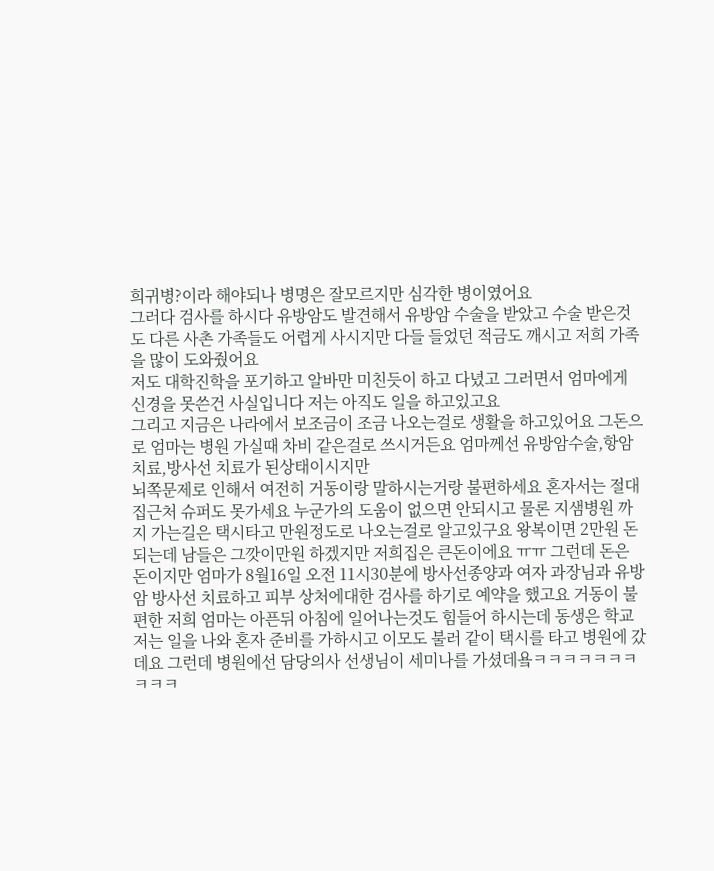희귀병?이라 해야되나 병명은 잘모르지만 심각한 병이였어요
그러다 검사를 하시다 유방암도 발견해서 유방암 수술을 받았고 수술 받은것도 다른 사촌 가족들도 어렵게 사시지만 다들 들었던 적금도 깨시고 저희 가족을 많이 도와줬어요
저도 대학진학을 포기하고 알바만 미친듯이 하고 다녔고 그러면서 엄마에게 신경을 못쓴건 사실입니다 저는 아직도 일을 하고있고요
그리고 지금은 나라에서 보조금이 조금 나오는걸로 생활을 하고있어요 그돈으로 엄마는 병원 가실때 차비 같은걸로 쓰시거든요 엄마께선 유방암수술,항암치료,방사선 치료가 된상태이시지만
뇌쪽문제로 인해서 여전히 거동이랑 말하시는거랑 불편하세요 혼자서는 절대 집근처 슈퍼도 못가세요 누군가의 도움이 없으면 안되시고 물론 지샘병원 까지 가는길은 택시타고 만원정도로 나오는걸로 알고있구요 왕복이면 2만원 돈 되는데 남들은 그깟이만원 하겠지만 저희집은 큰돈이에요 ㅠㅠ 그런데 돈은 돈이지만 엄마가 8월16일 오전 11시30분에 방사선종양과 여자 과장님과 유방암 방사선 치료하고 피부 상처에대한 검사를 하기로 예약을 했고요 거동이 불편한 저희 엄마는 아픈뒤 아침에 일어나는것도 힘들어 하시는데 동생은 학교 저는 일을 나와 혼자 준비를 가하시고 이모도 불러 같이 택시를 타고 병원에 갔데요 그런데 병원에선 담당의사 선생님이 세미나를 가셨데욬ㅋㅋㅋㅋㅋㅋㅋㅋㅋㅋ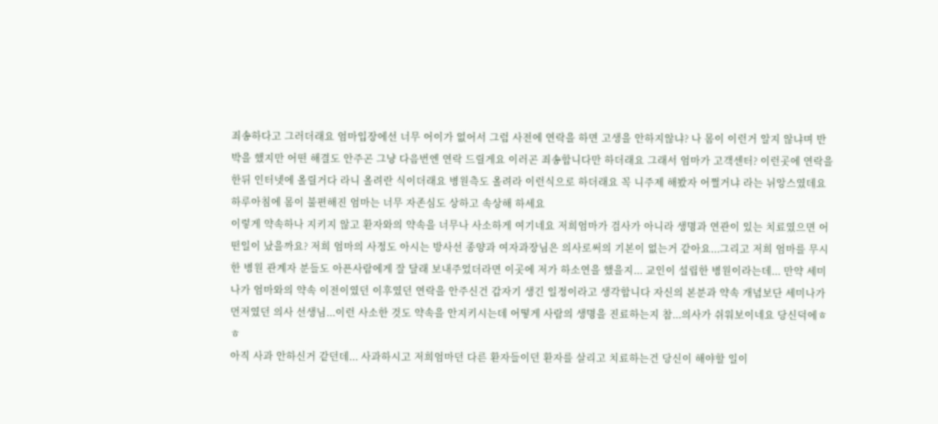죄송하다고 그러더래요 엄마입장에선 너무 어이가 없어서 그럼 사전에 연락을 하면 고생을 안하지않냐? 나 몸이 이런거 알지 않냐며 반박을 했지만 어떤 해결도 안주곤 그냥 다음번엔 연락 드릴게요 이러곤 죄송합니다만 하더래요 그래서 엄마가 고객센터? 이런곳에 연락을 한뒤 인터넷에 올릴거다 라니 올려란 식이더래요 병원측도 올려라 이런식으로 하더래요 꼭 니주제 해봤자 어쩔거냐 라는 뉘앙스였데요 하루아침에 몸이 불편해진 엄마는 너무 자존심도 상하고 속상해 하세요
이렇게 약속하나 지키지 않고 환자와의 약속을 너무나 사소하게 여기네요 저희엄마가 검사가 아니라 생명과 연관이 있는 치료였으면 어떤일이 났을까요? 저희 엄마의 사정도 아시는 방사선 종양과 여자과장님은 의사로써의 기본이 없는거 같아요...그리고 저희 엄마를 무시한 병원 관계자 분들도 아픈사람에게 잘 달래 보내주었더라면 이곳에 저가 하소연을 했을지... 교인이 설립한 병원이라는데... 만약 세미나가 엄마와의 약속 이전이였던 이후였던 연락을 안주신건 갑자기 생긴 일정이라고 생각합니다 자신의 본분과 약속 개념보단 세미나가 먼저였던 의사 선생님...이런 사소한 것도 약속을 안지키시는데 어떻게 사람의 생명을 진료하는지 참...의사가 쉬워보이네요 당신덕에ㅎㅎ
아직 사과 안하신거 같던데... 사과하시고 저희엄마던 다른 환자들이던 환자를 살리고 치료하는건 당신이 해야할 일이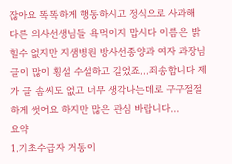잖아요 똑똑하게 행동하시고 정식으로 사과해 다른 의사선생님들 욕먹이지 맙시다 이름은 밝힐수 없지만 지샘병원 방사선종양과 여자 과장님
글이 많이 횡설 수설하고 길었죠...죄송합니다 제가 글 솜씨도 없고 너무 생각나는데로 구구절절 하게 썻어요 하지만 많은 관심 바랍니다...
요약
1.기초수급자 거동이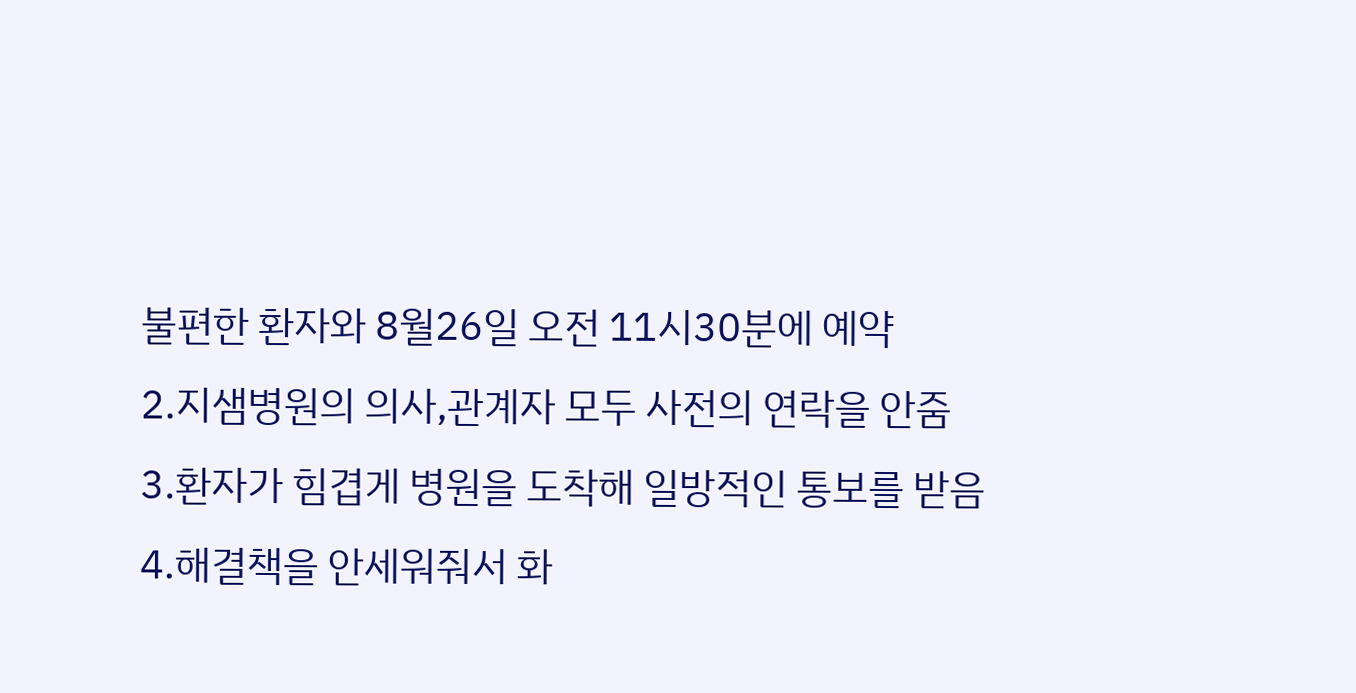불편한 환자와 8월26일 오전 11시30분에 예약
2.지샘병원의 의사,관계자 모두 사전의 연락을 안줌
3.환자가 힘겹게 병원을 도착해 일방적인 통보를 받음
4.해결책을 안세워줘서 화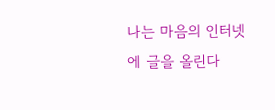나는 마음의 인터넷에 글을 올린다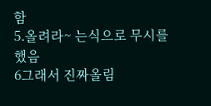함
5.올려라~ 는식으로 무시를 했음
6그래서 진짜올림